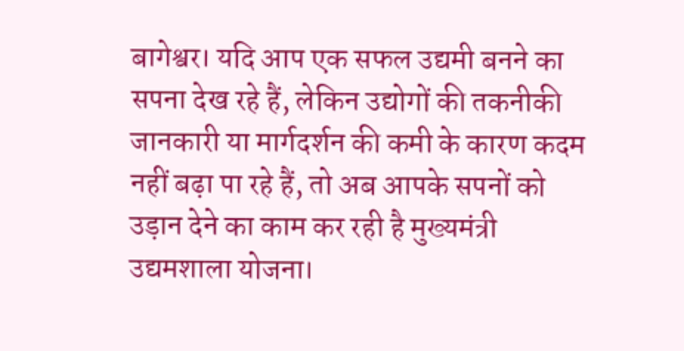बागेश्वर। यदि आप एक सफल उद्यमी बनने का सपना देख रहे हैं, लेकिन उद्योगों की तकनीकी जानकारी या मार्गदर्शन की कमी के कारण कदम नहीं बढ़ा पा रहे हैं, तो अब आपके सपनों को उड़ान देने का काम कर रही है मुख्यमंत्री उद्यमशाला योजना।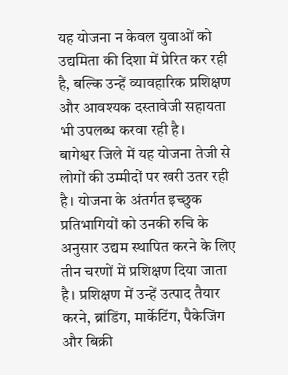यह योजना न केवल युवाओं को उद्यमिता की दिशा में प्रेरित कर रही है, बल्कि उन्हें व्यावहारिक प्रशिक्षण और आवश्यक दस्तावेजी सहायता भी उपलब्ध करवा रही है।
बागेश्वर जिले में यह योजना तेजी से लोगों की उम्मीदों पर खरी उतर रही है। योजना के अंतर्गत इच्छुक प्रतिभागियों को उनकी रुचि के अनुसार उद्यम स्थापित करने के लिए तीन चरणों में प्रशिक्षण दिया जाता है। प्रशिक्षण में उन्हें उत्पाद तैयार करने, ब्रांडिंग, मार्केटिंग, पैकेजिंग और बिक्री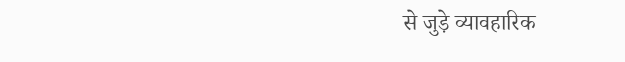से जुड़े व्यावहारिक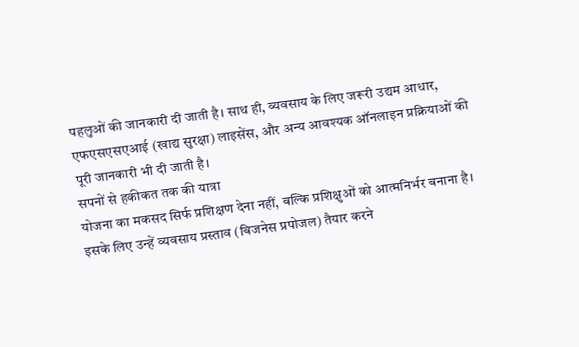पहलुओं की जानकारी दी जाती है। साथ ही, व्यवसाय के लिए जरूरी उद्यम आधार, एफएसएसएआई (खाद्य सुरक्षा) लाइसेंस, और अन्य आवश्यक ऑनलाइन प्रक्रियाओं की पूरी जानकारी भी दी जाती है।
सपनों से हकीकत तक की यात्रा
योजना का मकसद सिर्फ प्रशिक्षण देना नहीं, बल्कि प्रशिक्षुओं को आत्मनिर्भर बनाना है। इसके लिए उन्हें व्यवसाय प्रस्ताव (बिजनेस प्रपोजल) तैयार करने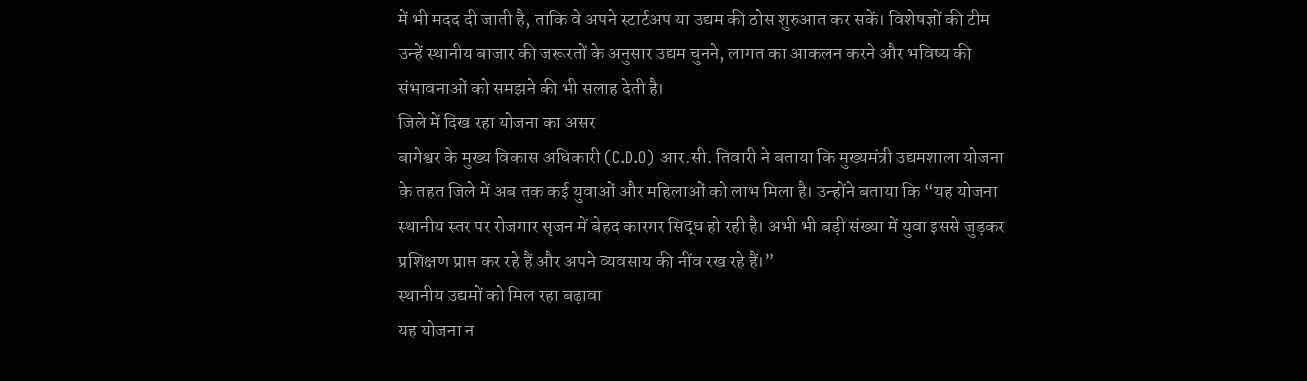में भी मदद दी जाती है, ताकि वे अपने स्टार्टअप या उद्यम की ठोस शुरुआत कर सकें। विशेषज्ञों की टीम उन्हें स्थानीय बाजार की जरूरतों के अनुसार उद्यम चुनने, लागत का आकलन करने और भविष्य की संभावनाओं को समझने की भी सलाह देती है।
जिले में दिख रहा योजना का असर
बागेश्वर के मुख्य विकास अधिकारी (C.D.O) आर.सी. तिवारी ने बताया कि मुख्यमंत्री उद्यमशाला योजना के तहत जिले में अब तक कई युवाओं और महिलाओं को लाभ मिला है। उन्होंने बताया कि “यह योजना स्थानीय स्तर पर रोजगार सृजन में बेहद कारगर सिद्ध हो रही है। अभी भी बड़ी संख्या में युवा इससे जुड़कर प्रशिक्षण प्राप्त कर रहे हैं और अपने व्यवसाय की नींव रख रहे हैं।”
स्थानीय उद्यमों को मिल रहा बढ़ावा
यह योजना न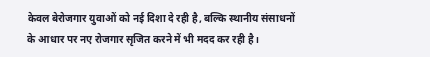केवल बेरोजगार युवाओं को नई दिशा दे रही है, बल्कि स्थानीय संसाधनों के आधार पर नए रोजगार सृजित करने में भी मदद कर रही है।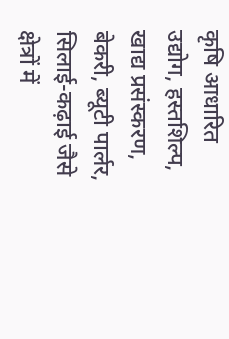कृषि आधारित उद्योग, हस्तशिल्प, खाद्य प्रसंस्करण, बेकरी, ब्यूटी पार्लर, सिलाई-कढ़ाई जैसे क्षेत्रों में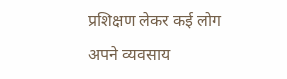प्रशिक्षण लेकर कई लोग अपने व्यवसाय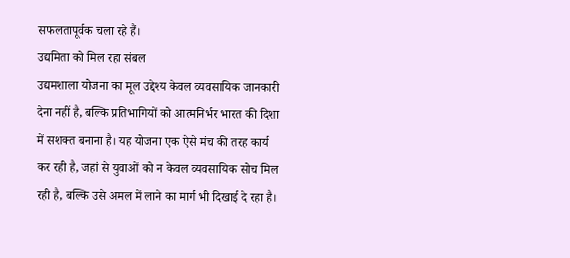सफलतापूर्वक चला रहे हैं।
उद्यमिता को मिल रहा संबल
उद्यमशाला योजना का मूल उद्देश्य केवल व्यवसायिक जानकारी देना नहीं है, बल्कि प्रतिभागियों को आत्मनिर्भर भारत की दिशा में सशक्त बनाना है। यह योजना एक ऐसे मंच की तरह कार्य कर रही है, जहां से युवाओं को न केवल व्यवसायिक सोच मिल रही है, बल्कि उसे अमल में लाने का मार्ग भी दिखाई दे रहा है।